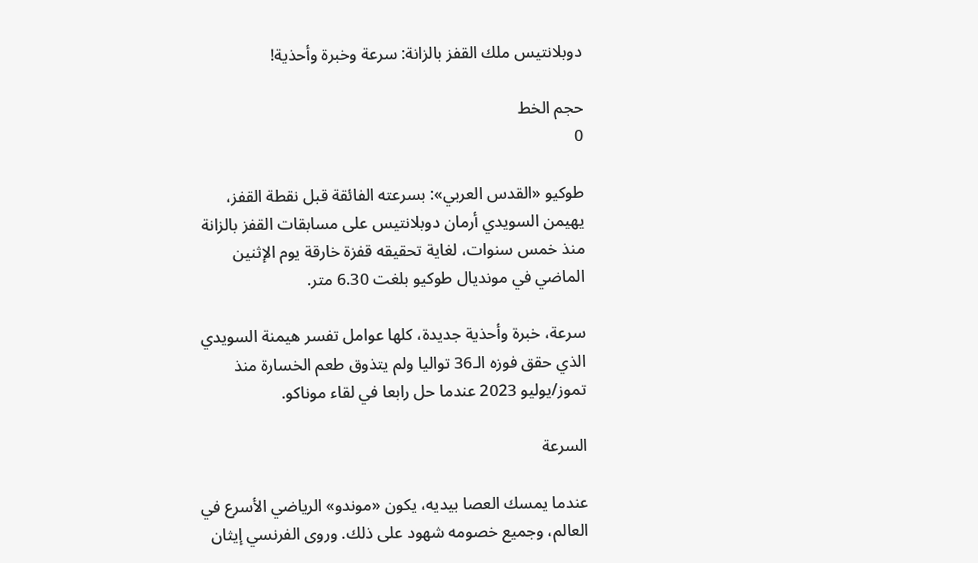دوبلانتيس ملك القفز بالزانة: سرعة وخبرة وأحذية!

حجم الخط
0

طوكيو «القدس العربي»: بسرعته الفائقة قبل نقطة القفز، يهيمن السويدي أرمان دوبلانتيس على مسابقات القفز بالزانة منذ خمس سنوات، لغاية تحقيقه قفزة خارقة يوم الإثنين الماضي في مونديال طوكيو بلغت 6.30 متر.

سرعة، خبرة وأحذية جديدة، كلها عوامل تفسر هيمنة السويدي الذي حقق فوزه الـ36 تواليا ولم يتذوق طعم الخسارة منذ تموز/يوليو 2023 عندما حل رابعا في لقاء موناكو.

السرعة

عندما يمسك العصا بيديه، يكون «موندو» الرياضي الأسرع في العالم، وجميع خصومه شهود على ذلك. وروى الفرنسي إيثان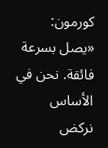كورمون: «يصل بسرعة فائقة. نحن في الأساس نركض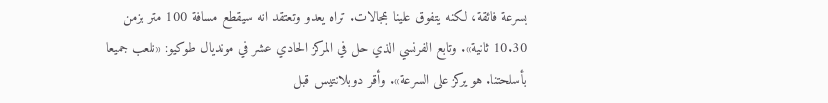بسرعة فائقة، لكنه يتفوق علينا بمجالات. تراه يعدو وتعتقد انه سيقطع مسافة 100 متر بزمن 10.30 ثانية». وتابع الفرنسي الذي حل في المركز الحادي عشر في مونديال طوكيو: «نلعب جميعا بأسلحتنا. هو يركز على السرعة». وأقر دوبلانتيس قبل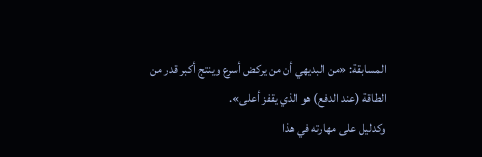المسابقة: «من البديهي أن من يركض أسرع وينتج أكبر قدر من الطاقة (عند الدفع) هو الذي يقفز أعلى».
وكدليل على مهارته في هذا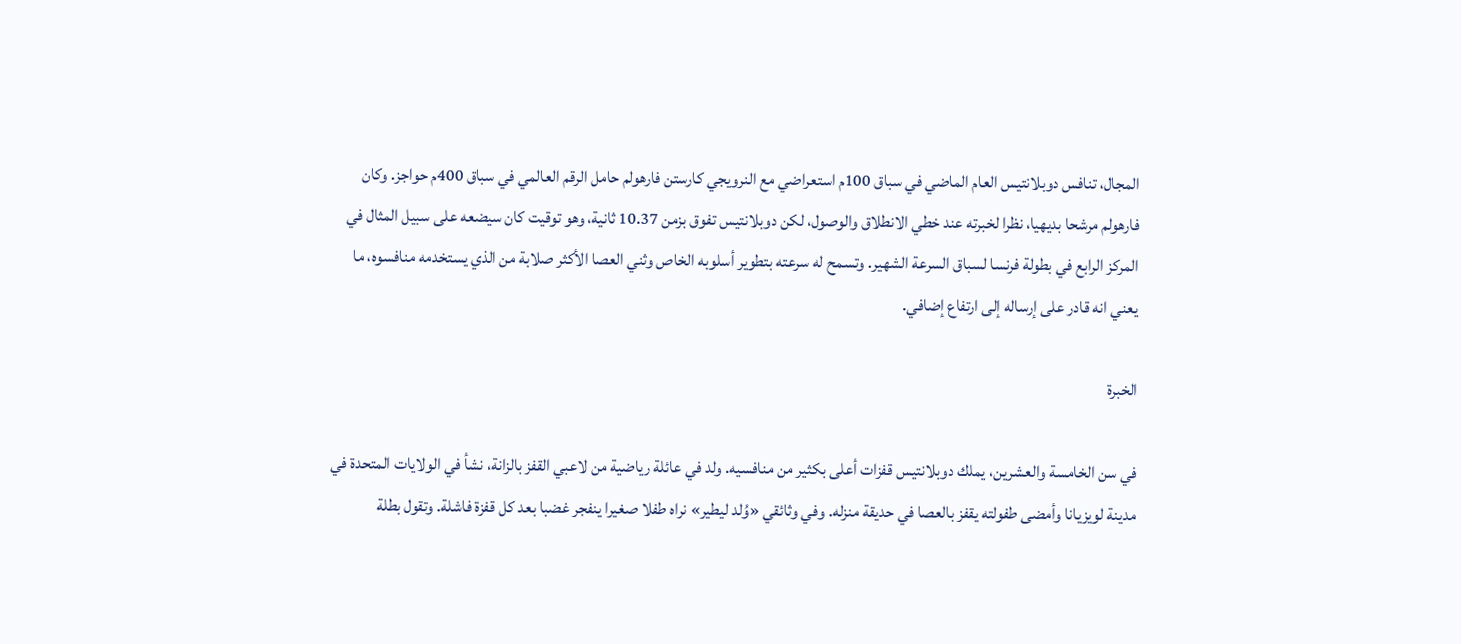المجال، تنافس دوبلانتيس العام الماضي في سباق 100م استعراضي مع النرويجي كارستن فارهولم حامل الرقم العالمي في سباق 400م حواجز. وكان فارهولم مرشحا بديهيا، نظرا لخبرته عند خطي الانطلاق والوصول، لكن دوبلانتيس تفوق بزمن 10.37 ثانية، وهو توقيت كان سيضعه على سبيل المثال في المركز الرابع في بطولة فرنسا لسباق السرعة الشهير. وتسمح له سرعته بتطوير أسلوبه الخاص وثني العصا الأكثر صلابة من الذي يستخدمه منافسوه، ما يعني انه قادر على إرساله إلى ارتفاع إضافي.

الخبرة

في سن الخامسة والعشرين، يملك دوبلانتيس قفزات أعلى بكثير من منافسيه. ولد في عائلة رياضية من لاعبي القفز بالزانة، نشأ في الولايات المتحدة في مدينة لويزيانا وأمضى طفولته يقفز بالعصا في حديقة منزله. وفي وثائقي «وُلد ليطير» نراه طفلا صغيرا ينفجر غضبا بعد كل قفزة فاشلة. وتقول بطلة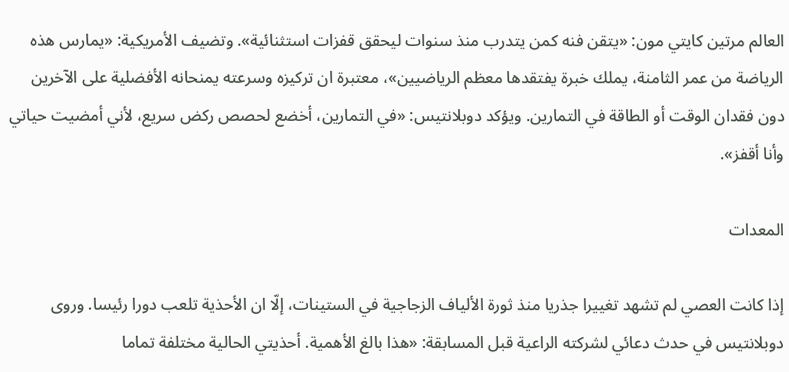العالم مرتين كايتي مون: «يتقن فنه كمن يتدرب منذ سنوات ليحقق قفزات استثنائية». وتضيف الأمريكية: «يمارس هذه الرياضة من عمر الثامنة، يملك خبرة يفتقدها معظم الرياضيين»، معتبرة ان تركيزه وسرعته يمنحانه الأفضلية على الآخرين دون فقدان الوقت أو الطاقة في التمارين. ويؤكد دوبلانتيس: «في التمارين، أخضع لحصص ركض سريع، لأني أمضيت حياتي وأنا أقفز».

المعدات

إذا كانت العصي لم تشهد تغييرا جذريا منذ ثورة الألياف الزجاجية في الستينات، إلّا ان الأحذية تلعب دورا رئيسا. وروى دوبلانتيس في حدث دعائي لشركته الراعية قبل المسابقة: «هذا بالغ الأهمية. أحذيتي الحالية مختلفة تماما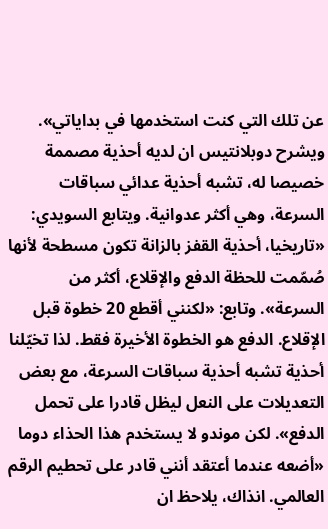عن تلك التي كنت استخدمها في بداياتي».
ويشرح دوبلانتيس ان لديه أحذية مصممة خصيصا له، تشبه أحذية عدائي سباقات السرعة، وهي أكثر عدوانية. ويتابع السويدي: «تاريخيا، أحذية القفز بالزانة تكون مسطحة لأنها صُمّمت للحظة الدفع والإقلاع، أكثر من السرعة». وتابع: «لكنني أقطع 20 خطوة قبل الإقلاع. الدفع هو الخطوة الأخيرة فقط. لذا تخيّلنا أحذية تشبه أحذية سباقات السرعة، مع بعض التعديلات على النعل ليظل قادرا على تحمل الدفع». لكن موندو لا يستخدم هذا الحذاء دوما «أضعه عندما أعتقد أنني قادر على تحطيم الرقم العالمي. انذاك، يلاحظ ان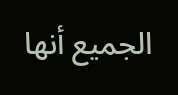الجميع أنها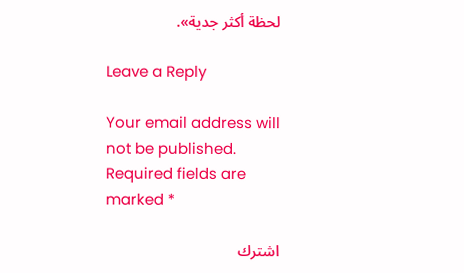لحظة أكثر جدية».

Leave a Reply

Your email address will not be published. Required fields are marked *

اشترك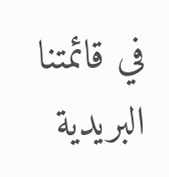في قائمتنا البريدية